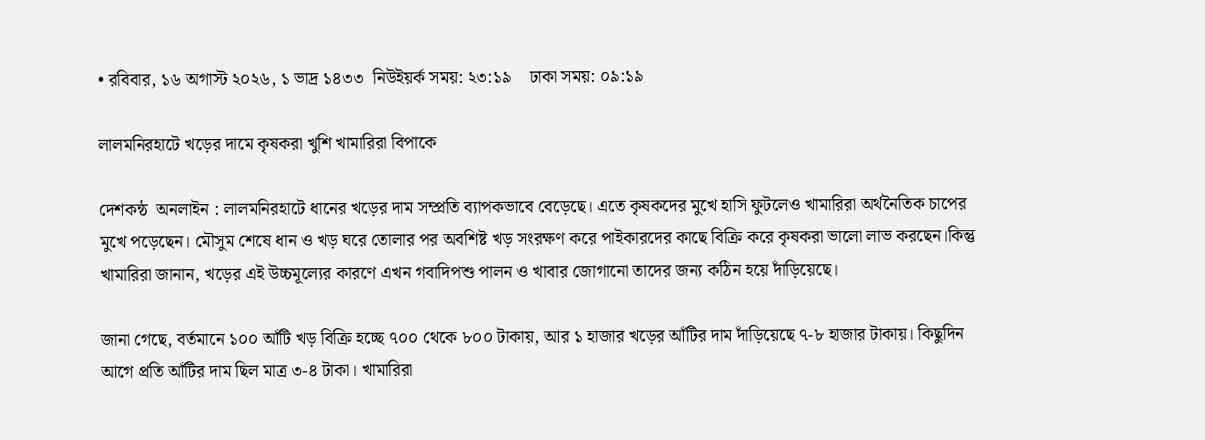• রবিবার, ১৬ অগাস্ট ২০২৬, ১ ভাদ্র ১৪৩৩  নিউইয়র্ক সময়: ২৩:১৯    ঢাকা সময়: ০৯:১৯

লালমনিরহাটে খড়ের দামে কৃষকরা খুশি খামারিরা বিপাকে

দেশকন্ঠ  অনলাইন : লালমনিরহাটে ধানের খড়ের দাম সম্প্রতি ব্যাপকভাবে বেড়েছে। এতে কৃষকদের মুখে হাসি ফুটলেও খামারিরা অর্থনৈতিক চাপের মুখে পড়েছেন। মৌসুম শেষে ধান ও খড় ঘরে তোলার পর অবশিষ্ট খড় সংরক্ষণ করে পাইকারদের কাছে বিক্রি করে কৃষকরা ভালো লাভ করছেন।কিন্তু খামারিরা জানান, খড়ের এই উচ্চমূল্যের কারণে এখন গবাদিপশু পালন ও খাবার জোগানো তাদের জন্য কঠিন হয়ে দাঁড়িয়েছে।

জানা গেছে, বর্তমানে ১০০ আঁটি খড় বিক্রি হচ্ছে ৭০০ থেকে ৮০০ টাকায়, আর ১ হাজার খড়ের আঁটির দাম দাঁড়িয়েছে ৭-৮ হাজার টাকায়। কিছুদিন আগে প্রতি আঁটির দাম ছিল মাত্র ৩-৪ টাকা। খামারিরা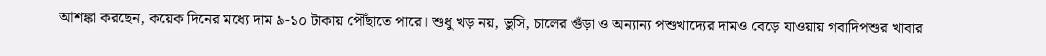আশঙ্কা করছেন, কয়েক দিনের মধ্যে দাম ৯-১০ টাকায় পৌঁছাতে পারে। শুধু খড় নয়, ভুসি, চালের গুঁড়া ও অন্যান্য পশুখাদ্যের দামও বেড়ে যাওয়ায় গবাদিপশুর খাবার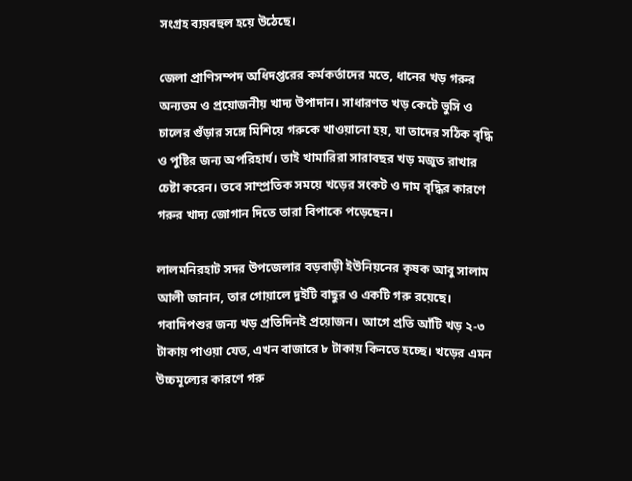সংগ্রহ ব্যয়বহুল হয়ে উঠেছে।

জেলা প্রাণিসম্পদ অধিদপ্তরের কর্মকর্তাদের মতে, ধানের খড় গরুর অন্যতম ও প্রয়োজনীয় খাদ্য উপাদান। সাধারণত খড় কেটে ভুসি ও চালের গুঁড়ার সঙ্গে মিশিয়ে গরুকে খাওয়ানো হয়, যা তাদের সঠিক বৃদ্ধি ও পুষ্টির জন্য অপরিহার্য। তাই খামারিরা সারাবছর খড় মজুত রাখার চেষ্টা করেন। তবে সাম্প্রতিক সময়ে খড়ের সংকট ও দাম বৃদ্ধির কারণে গরুর খাদ্য জোগান দিতে তারা বিপাকে পড়েছেন।

লালমনিরহাট সদর উপজেলার বড়বাড়ী ইউনিয়নের কৃষক আবু সালাম আলী জানান, তার গোয়ালে দুইটি বাছুর ও একটি গরু রয়েছে। গবাদিপশুর জন্য খড় প্রতিদিনই প্রয়োজন। আগে প্রতি আঁটি খড় ২-৩ টাকায় পাওয়া যেত, এখন বাজারে ৮ টাকায় কিনতে হচ্ছে। খড়ের এমন উচ্চমূল্যের কারণে গরু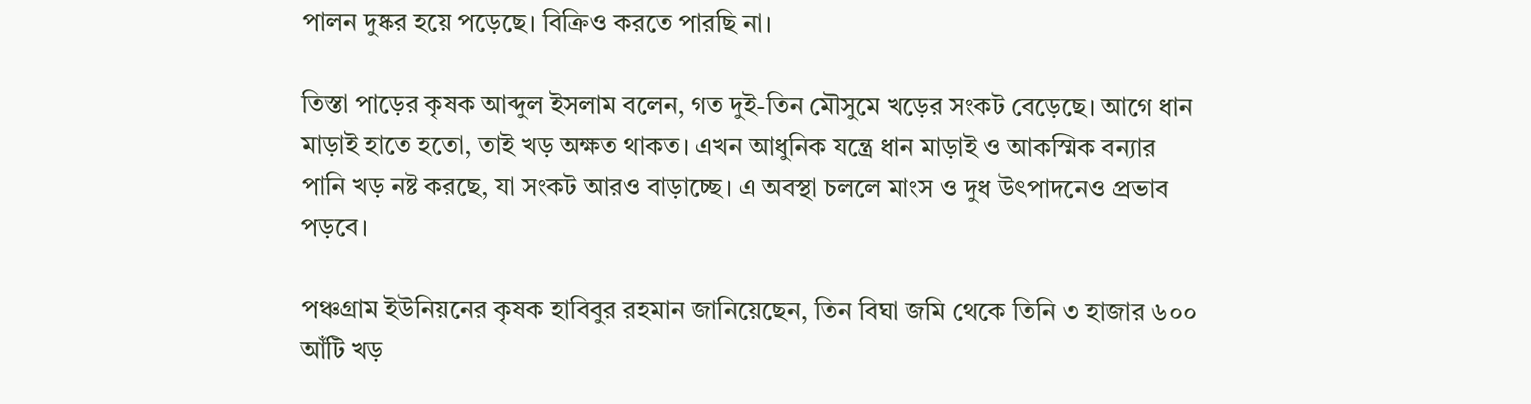পালন দুষ্কর হয়ে পড়েছে। বিক্রিও করতে পারছি না।

তিস্তা পাড়ের কৃষক আব্দুল ইসলাম বলেন, গত দুই-তিন মৌসুমে খড়ের সংকট বেড়েছে। আগে ধান মাড়াই হাতে হতো, তাই খড় অক্ষত থাকত। এখন আধুনিক যন্ত্রে ধান মাড়াই ও আকস্মিক বন্যার পানি খড় নষ্ট করছে, যা সংকট আরও বাড়াচ্ছে। এ অবস্থা চললে মাংস ও দুধ উৎপাদনেও প্রভাব পড়বে।

পঞ্চগ্রাম ইউনিয়নের কৃষক হাবিবুর রহমান জানিয়েছেন, তিন বিঘা জমি থেকে তিনি ৩ হাজার ৬০০ আঁটি খড়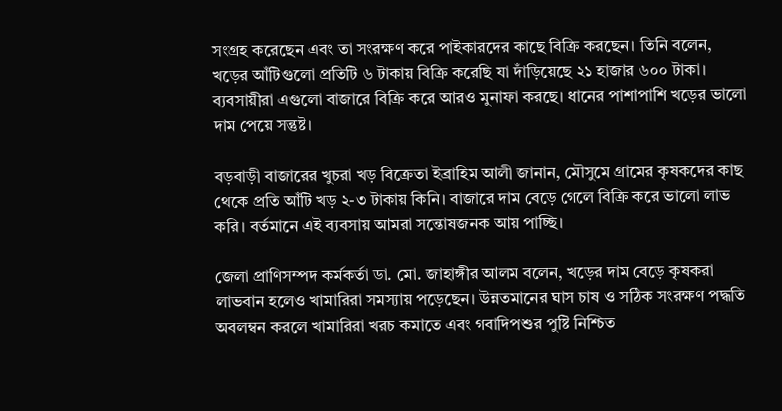সংগ্রহ করেছেন এবং তা সংরক্ষণ করে পাইকারদের কাছে বিক্রি করছেন। তিনি বলেন, খড়ের আঁটিগুলো প্রতিটি ৬ টাকায় বিক্রি করেছি যা দাঁড়িয়েছে ২১ হাজার ৬০০ টাকা। ব্যবসায়ীরা এগুলো বাজারে বিক্রি করে আরও মুনাফা করছে। ধানের পাশাপাশি খড়ের ভালো দাম পেয়ে সন্তুষ্ট।

বড়বাড়ী বাজারের খুচরা খড় বিক্রেতা ইব্রাহিম আলী জানান, মৌসুমে গ্রামের কৃষকদের কাছ থেকে প্রতি আঁটি খড় ২-৩ টাকায় কিনি। বাজারে দাম বেড়ে গেলে বিক্রি করে ভালো লাভ করি। বর্তমানে এই ব্যবসায় আমরা সন্তোষজনক আয় পাচ্ছি।

জেলা প্রাণিসম্পদ কর্মকর্তা ডা. মো. জাহাঙ্গীর আলম বলেন, খড়ের দাম বেড়ে কৃষকরা লাভবান হলেও খামারিরা সমস্যায় পড়েছেন। উন্নতমানের ঘাস চাষ ও সঠিক সংরক্ষণ পদ্ধতি অবলম্বন করলে খামারিরা খরচ কমাতে এবং গবাদিপশুর পুষ্টি নিশ্চিত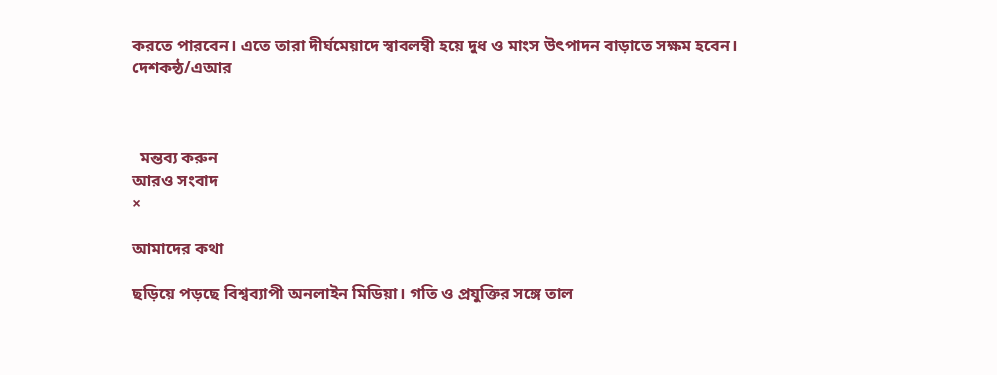করতে পারবেন। এতে তারা দীর্ঘমেয়াদে স্বাবলম্বী হয়ে দুধ ও মাংস উৎপাদন বাড়াতে সক্ষম হবেন।
দেশকন্ঠ/এআর



  মন্তব্য করুন
আরও সংবাদ
×

আমাদের কথা

ছড়িয়ে পড়ছে বিশ্বব্যাপী অনলাইন মিডিয়া। গতি ও প্রযুক্তির সঙ্গে তাল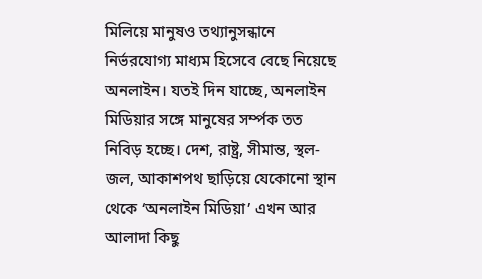মিলিয়ে মানুষও তথ্যানুসন্ধানে নির্ভরযোগ্য মাধ্যম হিসেবে বেছে নিয়েছে অনলাইন। যতই দিন যাচ্ছে, অনলাইন মিডিয়ার সঙ্গে মানুষের সর্ম্পক তত নিবিড় হচ্ছে। দেশ, রাষ্ট্র, সীমান্ত, স্থল-জল, আকাশপথ ছাড়িয়ে যেকোনো স্থান থেকে ‘অনলাইন মিডিয়া’ এখন আর আলাদা কিছু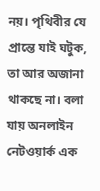নয়। পৃথিবীর যে প্রান্তে যাই ঘটুক, তা আর অজানা থাকছে না। বলা যায় অনলাইন নেটওয়ার্ক এক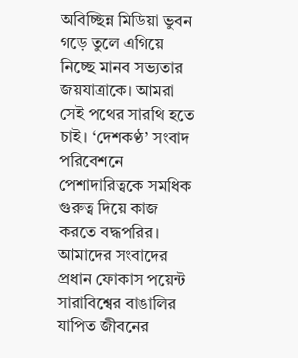অবিচ্ছিন্ন মিডিয়া ভুবন গড়ে তুলে এগিয়ে নিচ্ছে মানব সভ্যতার জয়যাত্রাকে। আমরা সেই পথের সারথি হতে চাই। ‘দেশকণ্ঠ’ সংবাদ পরিবেশনে পেশাদারিত্বকে সমধিক গুরুত্ব দিয়ে কাজ করতে বদ্ধপরির। আমাদের সংবাদের প্রধান ফোকাস পয়েন্ট সারাবিশ্বের বাঙালির যাপিত জীবনের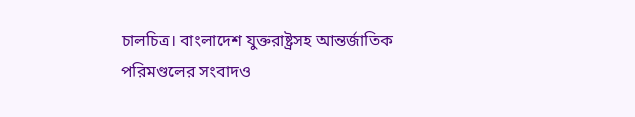চালচিত্র। বাংলাদেশ যুক্তরাষ্ট্রসহ আন্তর্জাতিক পরিমণ্ডলের সংবাদও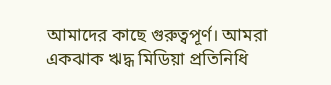আমাদের কাছে গুরুত্বপূর্ণ। আমরা একঝাক ঋদ্ধ মিডিয়া প্রতিনিধি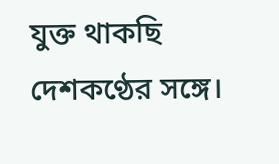যুক্ত থাকছি দেশকণ্ঠের সঙ্গে।